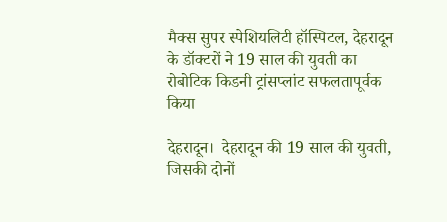मैक्स सुपर स्पेशियलिटी हॉस्पिटल, देहरादून के डॉक्टरों ने 19 साल की युवती का रोबोटिक किडनी ट्रांसप्लांट सफलतापूर्वक किया

देहरादून।  देहरादून की 19 साल की युवती, जिसकी दोनों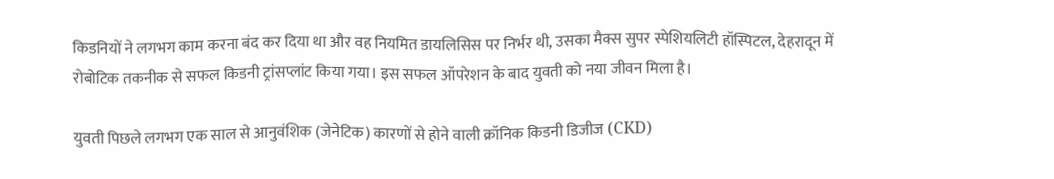किडनियों ने लगभग काम करना बंद कर दिया था और वह नियमित डायलिसिस पर निर्भर थी, उसका मैक्स सुपर स्पेशियलिटी हॉस्पिटल, देहरादून में रोबोटिक तकनीक से सफल किडनी ट्रांसप्लांट किया गया। इस सफल ऑपरेशन के बाद युवती को नया जीवन मिला है।

युवती पिछले लगभग एक साल से आनुवंशिक (जेनेटिक) कारणों से होने वाली क्रॉनिक किडनी डिजीज (CKD)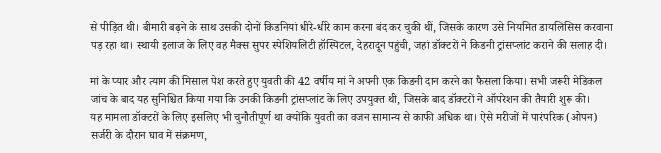से पीड़ित थी। बीमारी बढ़ने के साथ उसकी दोनों किडनियां धीरे-धीरे काम करना बंद कर चुकी थीं, जिसके कारण उसे नियमित डायलिसिस करवाना पड़ रहा था। स्थायी इलाज के लिए वह मैक्स सुपर स्पेशियलिटी हॉस्पिटल, देहरादून पहुंची, जहां डॉक्टरों ने किडनी ट्रांसप्लांट कराने की सलाह दी।

मां के प्यार और त्याग की मिसाल पेश करते हुए युवती की 42 वर्षीय मां ने अपनी एक किडनी दान करने का फैसला किया। सभी जरूरी मेडिकल जांच के बाद यह सुनिश्चित किया गया कि उनकी किडनी ट्रांसप्लांट के लिए उपयुक्त थी, जिसके बाद डॉक्टरों ने ऑपरेशन की तैयारी शुरू की।
यह मामला डॉक्टरों के लिए इसलिए भी चुनौतीपूर्ण था क्योंकि युवती का वजन सामान्य से काफी अधिक था। ऐसे मरीजों में पारंपरिक (ओपन) सर्जरी के दौरान घाव में संक्रमण,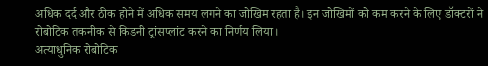अधिक दर्द और ठीक होने में अधिक समय लगने का जोखिम रहता है। इन जोखिमों को कम करने के लिए डॉक्टरों ने रोबोटिक तकनीक से किडनी ट्रांसप्लांट करने का निर्णय लिया।
अत्याधुनिक रोबोटिक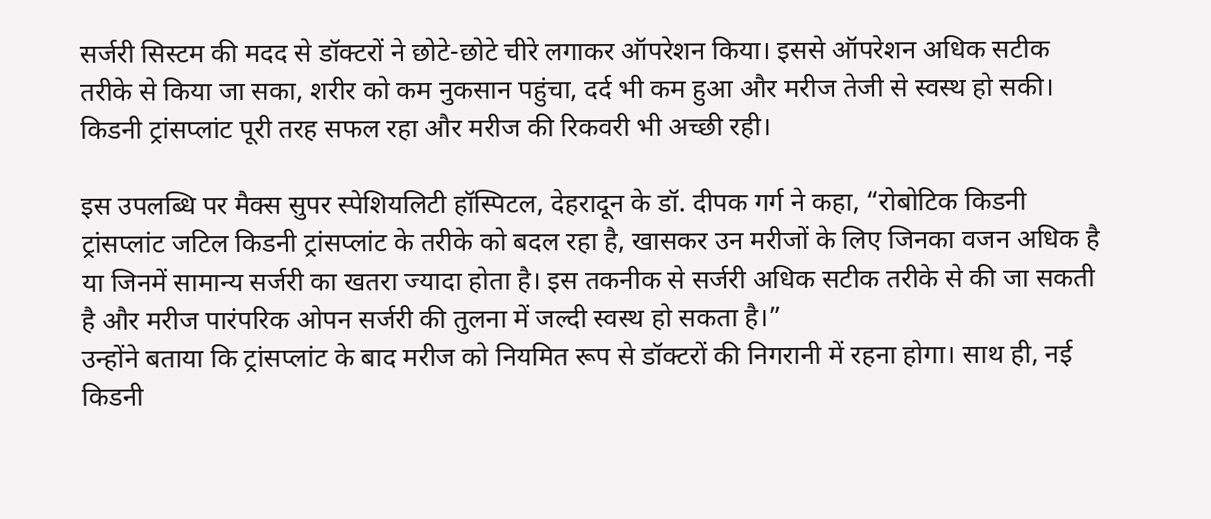सर्जरी सिस्टम की मदद से डॉक्टरों ने छोटे-छोटे चीरे लगाकर ऑपरेशन किया। इससे ऑपरेशन अधिक सटीक तरीके से किया जा सका, शरीर को कम नुकसान पहुंचा, दर्द भी कम हुआ और मरीज तेजी से स्वस्थ हो सकी। किडनी ट्रांसप्लांट पूरी तरह सफल रहा और मरीज की रिकवरी भी अच्छी रही।

इस उपलब्धि पर मैक्स सुपर स्पेशियलिटी हॉस्पिटल, देहरादून के डॉ. दीपक गर्ग ने कहा, “रोबोटिक किडनी ट्रांसप्लांट जटिल किडनी ट्रांसप्लांट के तरीके को बदल रहा है, खासकर उन मरीजों के लिए जिनका वजन अधिक है या जिनमें सामान्य सर्जरी का खतरा ज्यादा होता है। इस तकनीक से सर्जरी अधिक सटीक तरीके से की जा सकती है और मरीज पारंपरिक ओपन सर्जरी की तुलना में जल्दी स्वस्थ हो सकता है।”
उन्होंने बताया कि ट्रांसप्लांट के बाद मरीज को नियमित रूप से डॉक्टरों की निगरानी में रहना होगा। साथ ही, नई किडनी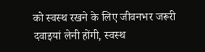को स्वस्थ रखने के लिए जीवनभर जरूरी दवाइयां लेनी होंगी, स्वस्थ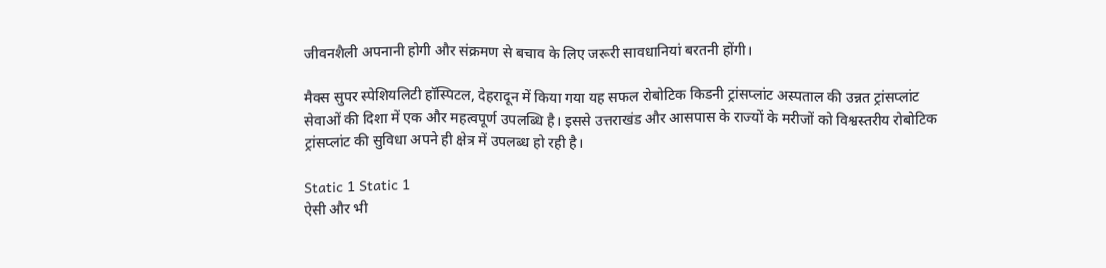जीवनशैली अपनानी होगी और संक्रमण से बचाव के लिए जरूरी सावधानियां बरतनी होंगी।

मैक्स सुपर स्पेशियलिटी हॉस्पिटल, देहरादून में किया गया यह सफल रोबोटिक किडनी ट्रांसप्लांट अस्पताल की उन्नत ट्रांसप्लांट सेवाओं की दिशा में एक और महत्वपूर्ण उपलब्धि है। इससे उत्तराखंड और आसपास के राज्यों के मरीजों को विश्वस्तरीय रोबोटिक ट्रांसप्लांट की सुविधा अपने ही क्षेत्र में उपलब्ध हो रही है।

Static 1 Static 1
ऐसी और भी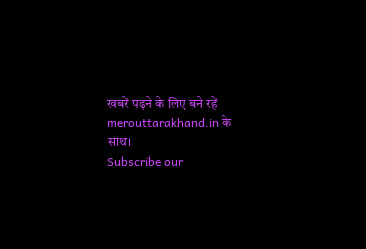खबरें पढ़ने के लिए बने रहें merouttarakhand.in के साथ।
Subscribe our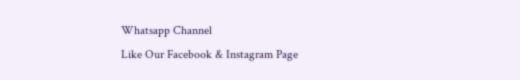Whatsapp Channel
Like Our Facebook & Instagram Page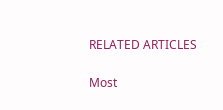RELATED ARTICLES

Most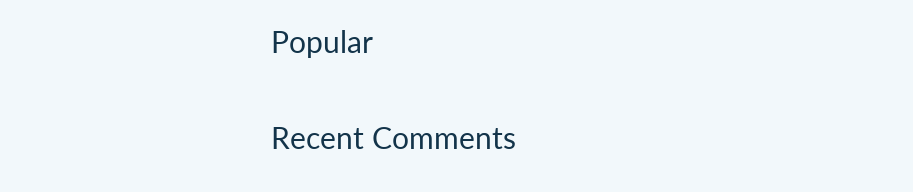Popular

Recent Comments